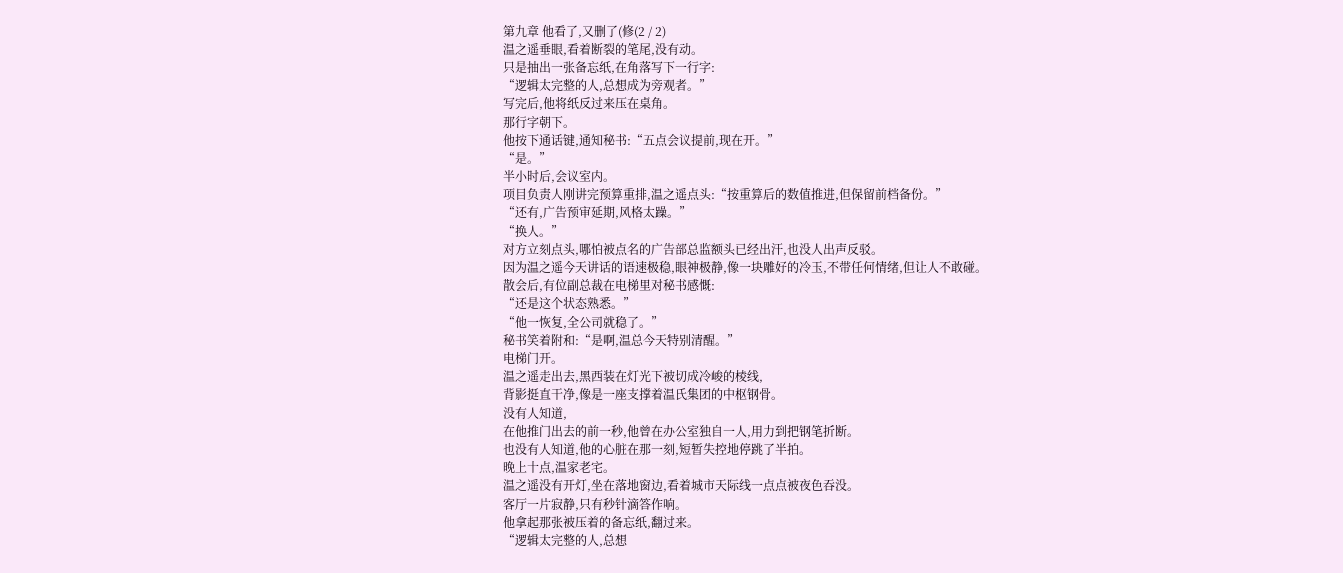第九章 他看了,又删了(修(2 / 2)
温之遥垂眼,看着断裂的笔尾,没有动。
只是抽出一张备忘纸,在角落写下一行字:
“逻辑太完整的人,总想成为旁观者。”
写完后,他将纸反过来压在桌角。
那行字朝下。
他按下通话键,通知秘书:“五点会议提前,现在开。”
“是。”
半小时后,会议室内。
项目负责人刚讲完预算重排,温之遥点头:“按重算后的数值推进,但保留前档备份。”
“还有,广告预审延期,风格太躁。”
“换人。”
对方立刻点头,哪怕被点名的广告部总监额头已经出汗,也没人出声反驳。
因为温之遥今天讲话的语速极稳,眼神极静,像一块雕好的冷玉,不带任何情绪,但让人不敢碰。
散会后,有位副总裁在电梯里对秘书感慨:
“还是这个状态熟悉。”
“他一恢复,全公司就稳了。”
秘书笑着附和:“是啊,温总今天特别清醒。”
电梯门开。
温之遥走出去,黑西装在灯光下被切成冷峻的棱线,
背影挺直干净,像是一座支撑着温氏集团的中枢钢骨。
没有人知道,
在他推门出去的前一秒,他曾在办公室独自一人,用力到把钢笔折断。
也没有人知道,他的心脏在那一刻,短暂失控地停跳了半拍。
晚上十点,温家老宅。
温之遥没有开灯,坐在落地窗边,看着城市天际线一点点被夜色吞没。
客厅一片寂静,只有秒针滴答作响。
他拿起那张被压着的备忘纸,翻过来。
“逻辑太完整的人,总想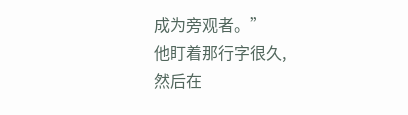成为旁观者。”
他盯着那行字很久,
然后在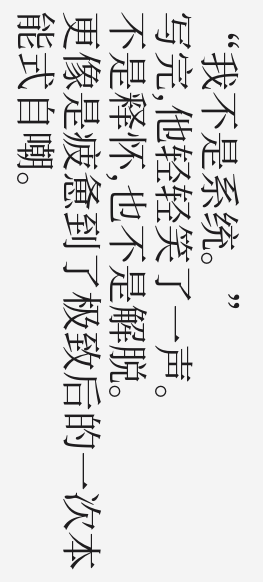“我不是系统。”
写完,他轻轻笑了一声。
不是释怀,也不是解脱。
更像是疲惫到了极致后的一次本能式自嘲。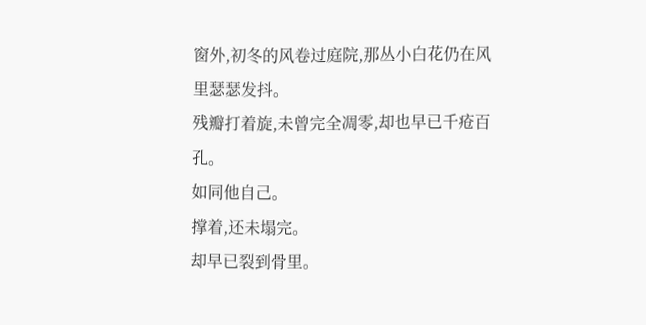窗外,初冬的风卷过庭院,那丛小白花仍在风里瑟瑟发抖。
残瓣打着旋,未曾完全凋零,却也早已千疮百孔。
如同他自己。
撑着,还未塌完。
却早已裂到骨里。